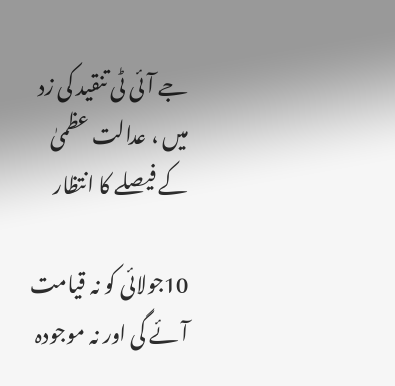جے آئی ٹی تنقید کی زد میں ، عدالت عظمیٰ کے فیصلے کا انتظار

10جولائی کو نہ قیامت آئے گی اور نہ موجودہ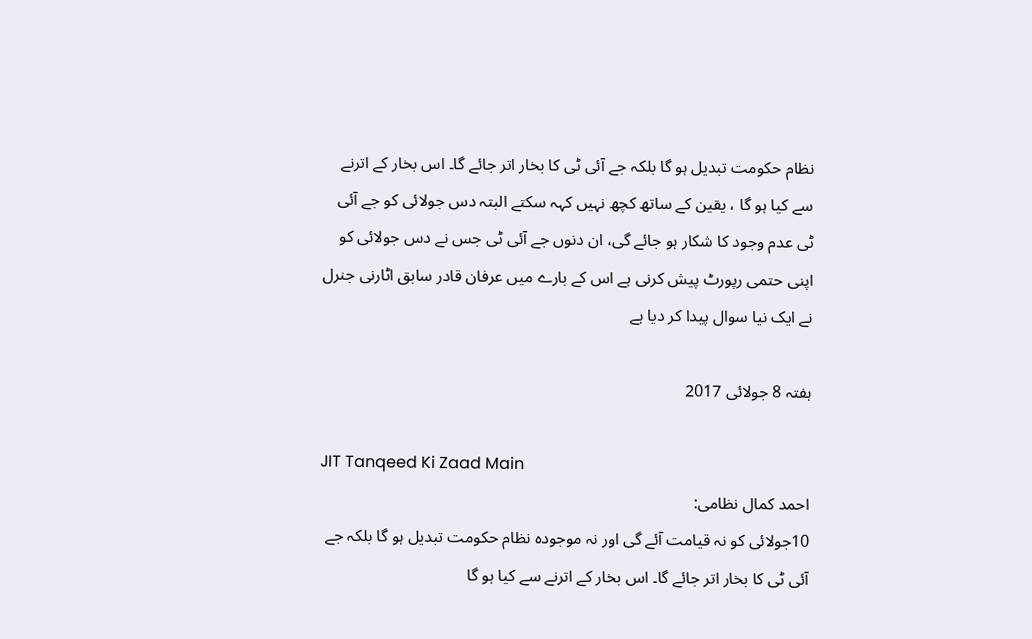نظام حکومت تبدیل ہو گا بلکہ جے آئی ٹی کا بخار اتر جائے گا۔ اس بخار کے اترنے سے کیا ہو گا ، یقین کے ساتھ کچھ نہیں کہہ سکتے البتہ دس جولائی کو جے آئی ٹی عدم وجود کا شکار ہو جائے گی، ان دنوں جے آئی ٹی جس نے دس جولائی کو اپنی حتمی رپورٹ پیش کرنی ہے اس کے بارے میں عرفان قادر سابق اٹارنی جنرل نے ایک نیا سوال پیدا کر دیا ہے

ہفتہ 8 جولائی 2017

JIT Tanqeed Ki Zaad Main
احمد کمال نظامی:
10جولائی کو نہ قیامت آئے گی اور نہ موجودہ نظام حکومت تبدیل ہو گا بلکہ جے آئی ٹی کا بخار اتر جائے گا۔ اس بخار کے اترنے سے کیا ہو گا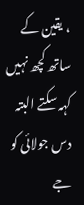، یقین کے ساتھ کچھ نہیں کہہ سکتے البتہ دس جولائی کو جے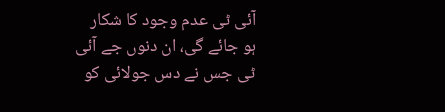آئی ٹی عدم وجود کا شکار ہو جائے گی، ان دنوں جے آئی ٹی جس نے دس جولائی کو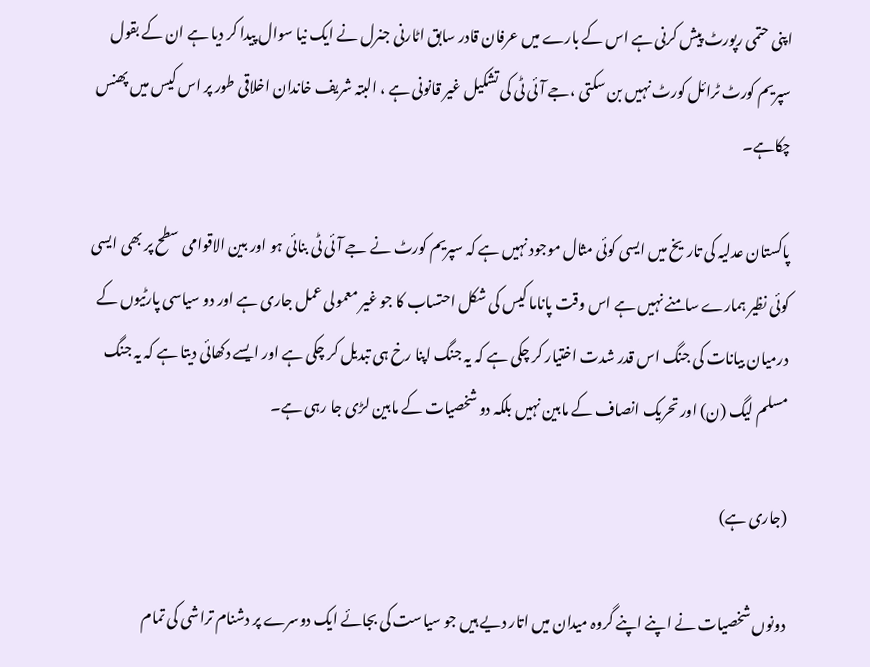اپنی حتمی رپورٹ پیش کرنی ہے اس کے بارے میں عرفان قادر سابق اٹارنی جنرل نے ایک نیا سوال پیدا کر دیا ہے ان کے بقول سپریم کورٹ ٹرائل کورٹ نہیں بن سکتی ،جے آئی ٹی کی تشکیل غیر قانونی ہے ، البتہ شریف خاندان اخلاقی طور پر اس کیس میں پھنس چکاہے۔

پاکستان عدلیہ کی تاریخ میں ایسی کوئی مثال موجود نہیں ہے کہ سپریم کورٹ نے جے آئی ٹی بنائی ہو اور بین الاقوامی سطح پر بھی ایسی کوئی نظیر ہمارے سامنے نہیں ہے اس وقت پاناما کیس کی شکل احتساب کا جو غیر معمولی عمل جاری ہے اور دو سیاسی پارٹیوں کے درمیان بیانات کی جنگ اس قدر شدت اختیار کر چکی ہے کہ یہ جنگ اپنا رخ ہی تبدیل کر چکی ہے اور ایسے دکھائی دیتا ہے کہ یہ جنگ مسلم لیگ (ن) اور تحریک انصاف کے مابین نہیں بلکہ دو شخصیات کے مابین لڑی جا رہی ہے۔

(جاری ہے)

دونوں شخصیات نے اپنے اپنے گروہ میدان میں اتار دیے ہیں جو سیاست کی بجائے ایک دوسرے پر دشنام تراشی کی تمام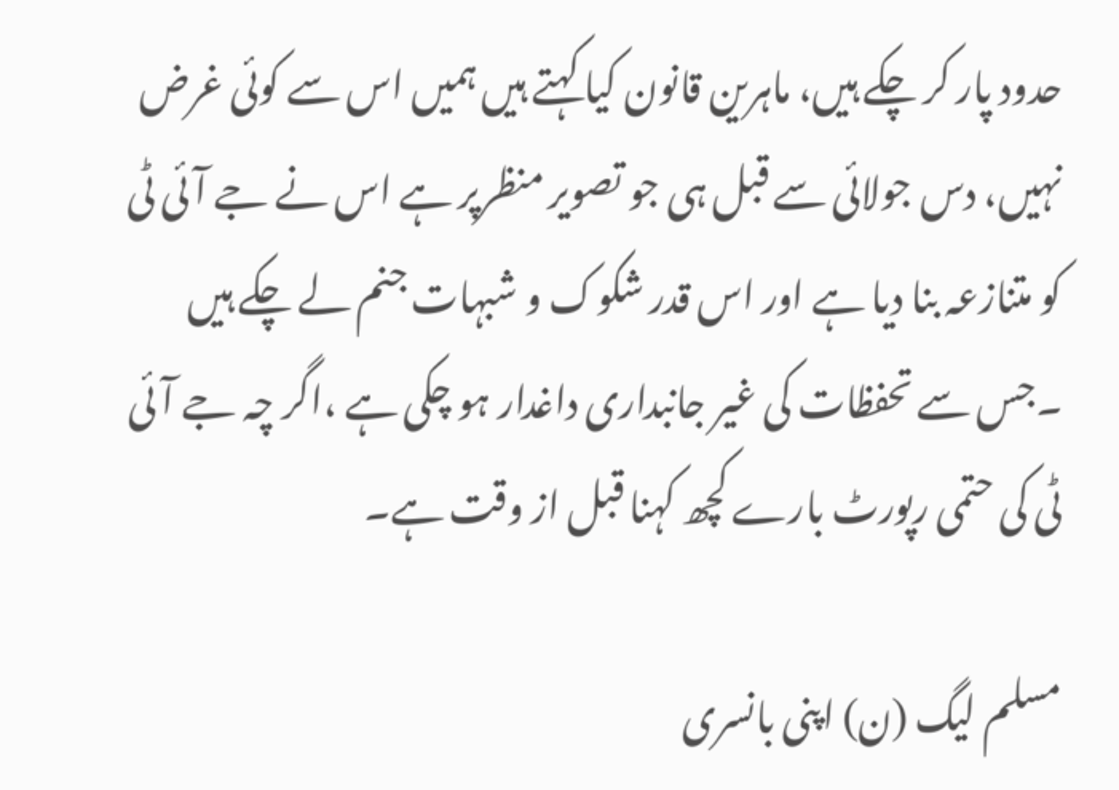حدود پار کر چکے ہیں، ماہرین قانون کیا کہتے ہیں ہمیں اس سے کوئی غرض نہیں، دس جولائی سے قبل ہی جو تصویر منظرپر ہے اس نے جے آئی ٹی کو متنازعہ بنا دیا ہے اور اس قدر شکوک و شبہات جنم لے چکے ہیں ۔جس سے تحفظات کی غیر جانبداری داغدار ہو چکی ہے ،اگر چہ جے آئی ٹی کی حتمی رپورٹ بارے کچھ کہنا قبل از وقت ہے۔

مسلم لیگ (ن) اپنی بانسری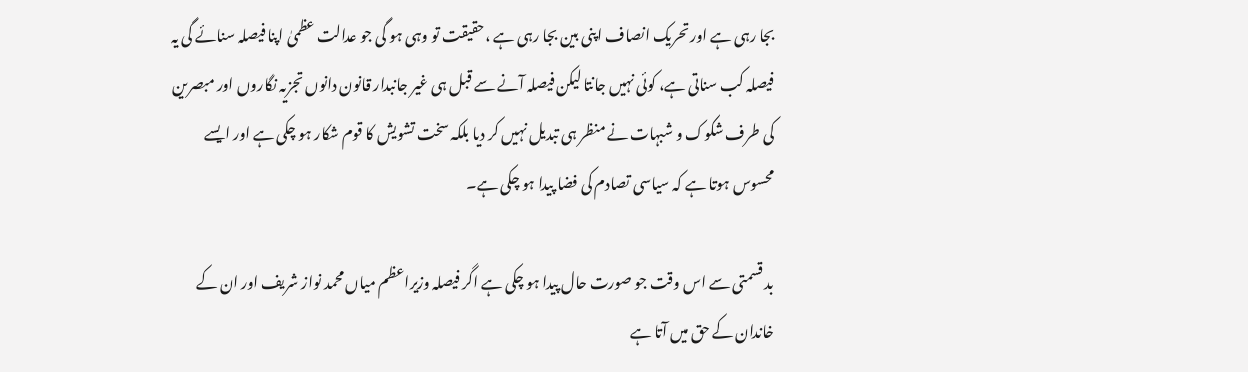بجا رہی ہے اور تحریک انصاف اپنی بین بجا رہی ہے ،حقیقت تو وہی ہو گی جو عدالت عظمیٰ اپنا فیصلہ سنائے گی یہ فیصلہ کب سناتی ہے، کوئی نہیں جانتا لیکن فیصلہ آنے سے قبل ہی غیر جانبدار قانون دانوں تجزیہ نگاروں اور مبصرین کی طرف شکوک و شبہات نے منظر ہی تبدیل نہیں کر دیا بلکہ سخت تشویش کا قوم شکار ہو چکی ہے اور ایسے محسوس ہوتا ہے کہ سیاسی تصادم کی فضا پیدا ہو چکی ہے۔

بد قسمتی سے اس وقت جو صورت حال پیدا ہو چکی ہے اگر فیصلہ وزیراعظم میاں محمد نواز شریف اور ان کے خاندان کے حق میں آتا ہے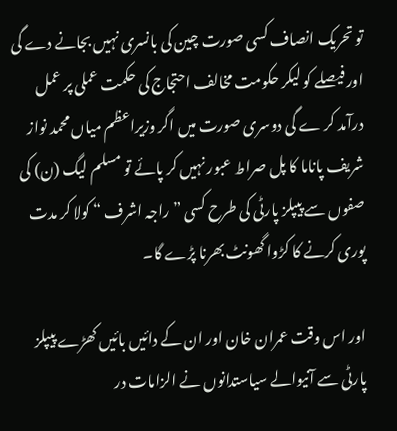تو تحریک انصاف کسی صورت چین کی بانسری نہیں بجانے دے گی اور فیصلے کو لیکر حکومت مخالف احتجاج کی حکمت عملی پر عمل درآمد کر ے گی دوسری صورت میں اگر وزیراعظم میاں محمد نواز شریف پاناما کا پل صراط عبور نہیں کر پائے تو مسلم لیگ (ن) کی صفوں سے پیپلز پارٹی کی طرح کسی ” راجہ اشرف “ کولا کر مدت پوری کرنے کا کڑوا گھونٹ بھرنا پڑے گا۔

اور اس وقت عمران خان اور ان کے دائیں بائیں کھڑے پیپلز پارٹی سے آنیوالے سیاستدانوں نے الزامات در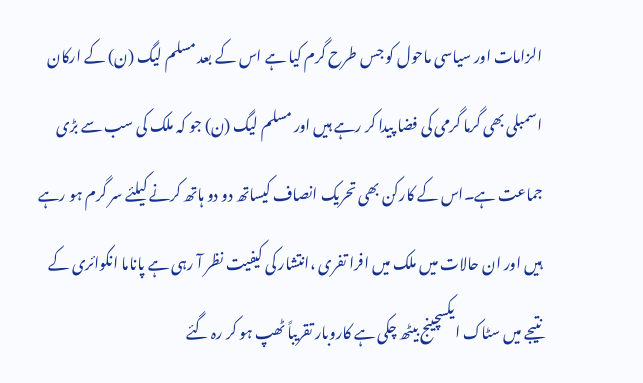الزامات اور سیاسی ماحول کو جس طرح گرم کیا ہے اس کے بعد مسلم لیگ (ن) کے ارکان اسمبلی بھی گرما گرمی کی فضا پیدا کر رہے ہیں اور مسلم لیگ (ن) جو کہ ملک کی سب سے بڑی جماعت ہے۔اس کے کارکن بھی تحریک انصاف کیساتھ دو دو ہاتھ کرنے کیلئے سر گرم ہو رہے ہیں اور ان حالات میں ملک میں افرا تفری ،انتشار کی کیفیت نظر آ رہی ہے پاناما انکوائری کے نتیجے میں سٹاک ایکسچینج بیٹھ چکی ہے کاروبار تقریباً ٹھپ ہو کر رہ گئے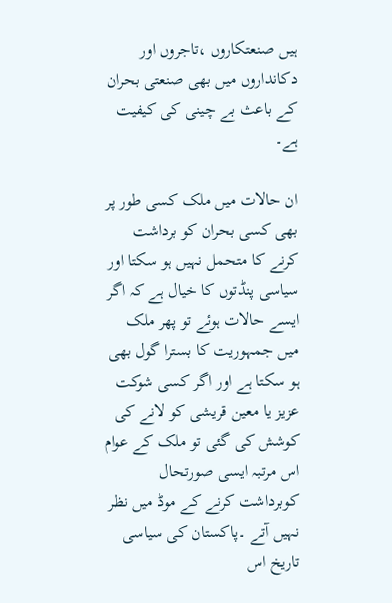ہیں صنعتکاروں ،تاجروں اور دکانداروں میں بھی صنعتی بحران کے باعث بے چینی کی کیفیت ہے۔

ان حالات میں ملک کسی طور پر بھی کسی بحران کو برداشت کرنے کا متحمل نہیں ہو سکتا اور سیاسی پنڈتوں کا خیال ہے کہ اگر ایسے حالات ہوئے تو پھر ملک میں جمہوریت کا بسترا گول بھی ہو سکتا ہے اور اگر کسی شوکت عزیز یا معین قریشی کو لانے کی کوشش کی گئی تو ملک کے عوام اس مرتبہ ایسی صورتحال کوبرداشت کرنے کے موڈ میں نظر نہیں آتے ۔پاکستان کی سیاسی تاریخ اس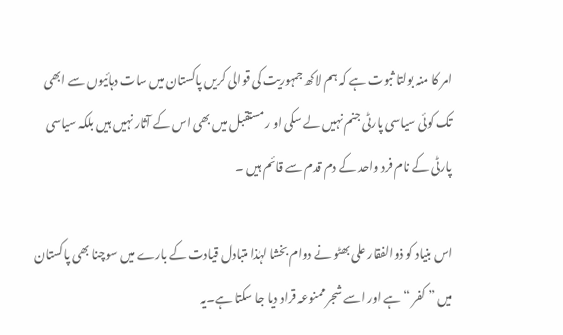امر کا منہ بولتا ثبوت ہے کہ ہم لاکھ جمہوریت کی قوالی کریں پاکستان میں سات دہائیوں سے ابھی تک کوئی سیاسی پارٹی جنم نہیں لے سکی او ر مستقبل میں بھی اس کے آثار نہیں ہیں بلکہ سیاسی پارٹی کے نام فرد واحد کے دم قدم سے قائم ہیں ۔

اس بنیاد کو ذوالفقار علی بھٹو نے دوام بخشا لہٰذا متبادل قیادت کے بارے میں سوچنا بھی پاکستان میں ” کفر “ ہے اور اسے شجر ممنوعہ قراد دیا جا سکتا ہے۔یہ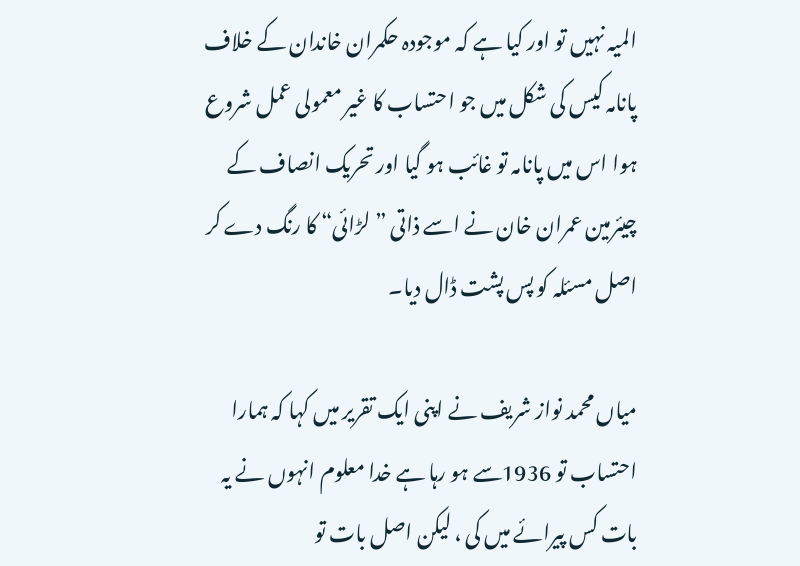المیہ نہیں تو اور کیا ہے کہ موجودہ حکمران خاندان کے خلاف پانامہ کیس کی شکل میں جو احتساب کا غیر معمولی عمل شروع ہوا اس میں پانامہ تو غائب ہو گیا اور تحریک انصاف کے چیئرمین عمران خان نے اسے ذاتی ” لڑائی“ کا رنگ دے کر اصل مسئلہ کو پس پشت ڈال دیا۔

میاں محمد نواز شریف نے اپنی ایک تقریر میں کہا کہ ہمارا احتساب تو 1936سے ہو رہا ہے خدا معلوم انہوں نے یہ بات کس پیرائے میں کی ، لیکن اصل بات تو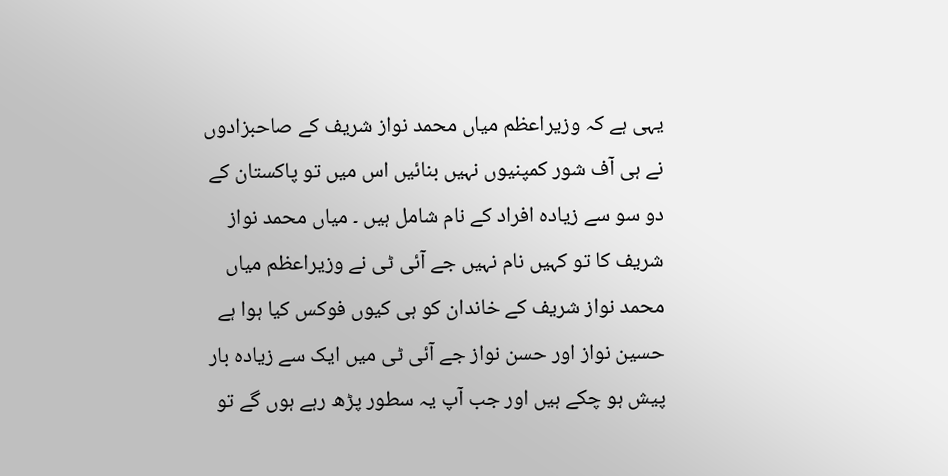یہی ہے کہ وزیراعظم میاں محمد نواز شریف کے صاحبزادوں نے ہی آف شور کمپنیوں نہیں بنائیں اس میں تو پاکستان کے دو سو سے زیادہ افراد کے نام شامل ہیں ۔ میاں محمد نواز شریف کا تو کہیں نام نہیں جے آئی ٹی نے وزیراعظم میاں محمد نواز شریف کے خاندان کو ہی کیوں فوکس کیا ہوا ہے حسین نواز اور حسن نواز جے آئی ٹی میں ایک سے زیادہ بار پیش ہو چکے ہیں اور جب آپ یہ سطور پڑھ رہے ہوں گے تو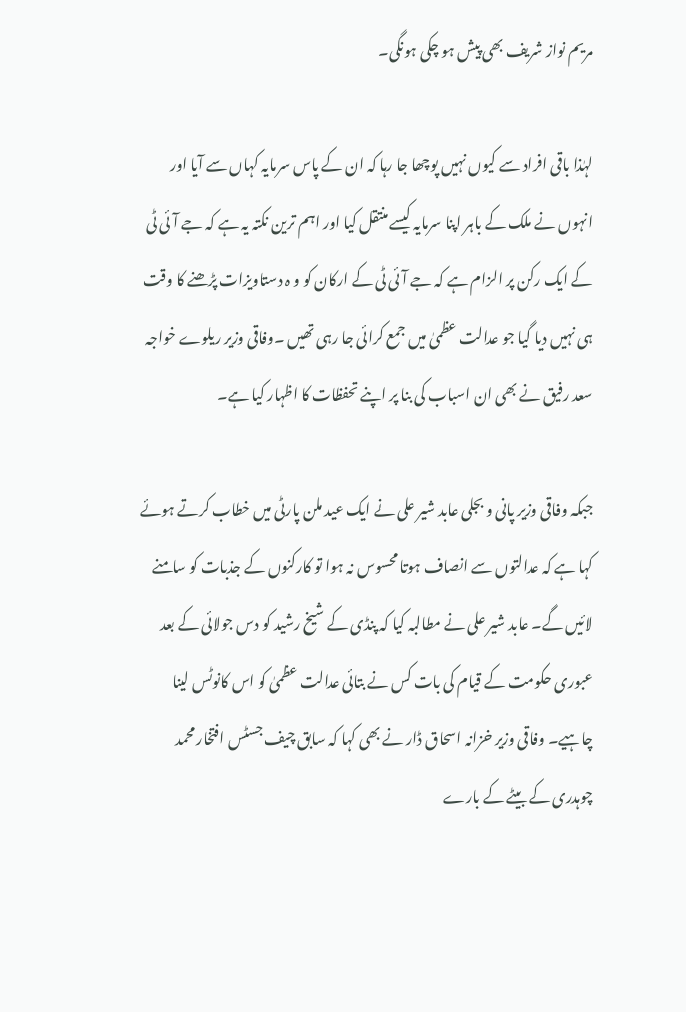مریم نواز شریف بھی پیش ہو چکی ہونگی۔

لہٰذا باقی افراد سے کیوں نہیں پوچھا جا رہا کہ ان کے پاس سرمایہ کہاں سے آیا اور انہوں نے ملک کے باہر اپنا سرمایہ کیسے منتقل کیا اور اہم ترین نکتہ یہ ہے کہ جے آئی ٹی کے ایک رکن پر الزام ہے کہ جے آئی ٹی کے ارکان کو و ہ دستاویزات پڑھنے کا وقت ہی نہیں دیا گیا جو عدالت عظمیٰ میں جمع کرائی جا رہی تھیں ۔وفاقی وزیر ریلوے خواجہ سعد رفیق نے بھی ان اسباب کی بنا پر اپنے تحفظات کا اظہار کیا ہے۔

جبکہ وفاقی وزیر پانی و بجلی عابد شیر علی نے ایک عید ملن پارٹی میں خطاب کرتے ہوئے کہا ہے کہ عدالتوں سے انصاف ہوتا محسوس نہ ہوا تو کارکنوں کے جذبات کو سامنے لائیں گے۔ عابد شیر علی نے مطالبہ کیا کہ پنڈی کے شیخ رشید کو دس جولائی کے بعد عبوری حکومت کے قیام کی بات کس نے بتائی عدالت عظمیٰ کو اس کانوٹس لینا چاہیے۔ وفاقی وزیر خزانہ اسحاق ڈار نے بھی کہا کہ سابق چیف جسٹس افتخار محمد چوہدری کے بیٹے کے بارے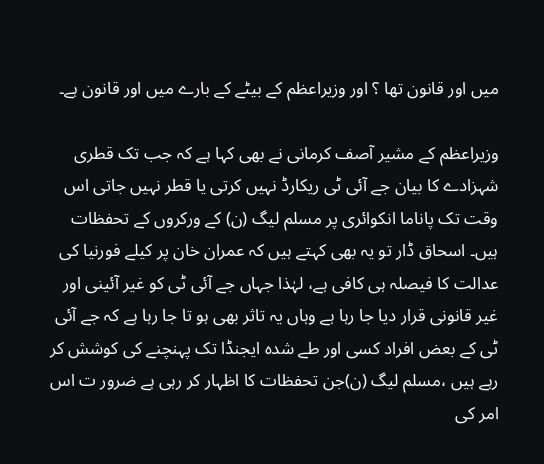میں اور قانون تھا ؟ اور وزیراعظم کے بیٹے کے بارے میں اور قانون ہے۔

وزیراعظم کے مشیر آصف کرمانی نے بھی کہا ہے کہ جب تک قطری شہزادے کا بیان جے آئی ٹی ریکارڈ نہیں کرتی یا قطر نہیں جاتی اس وقت تک پاناما انکوائری پر مسلم لیگ (ن) کے ورکروں کے تحفظات ہیں۔ اسحاق ڈار تو یہ بھی کہتے ہیں کہ عمران خان پر کیلے فورنیا کی عدالت کا فیصلہ ہی کافی ہے، لہٰذا جہاں جے آئی ٹی کو غیر آئینی اور غیر قانونی قرار دیا جا رہا ہے وہاں یہ تاثر بھی ہو تا جا رہا ہے کہ جے آئی ٹی کے بعض افراد کسی اور طے شدہ ایجنڈا تک پہنچنے کی کوشش کر رہے ہیں ،مسلم لیگ (ن)جن تحفظات کا اظہار کر رہی ہے ضرور ت اس امر کی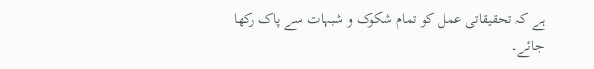ہے کہ تحقیقاتی عمل کو تمام شکوک و شبہات سے پاک رکھا جائے۔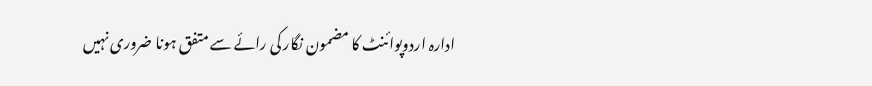ادارہ اردوپوائنٹ کا مضمون نگار کی رائے سے متفق ہونا ضروری نہیں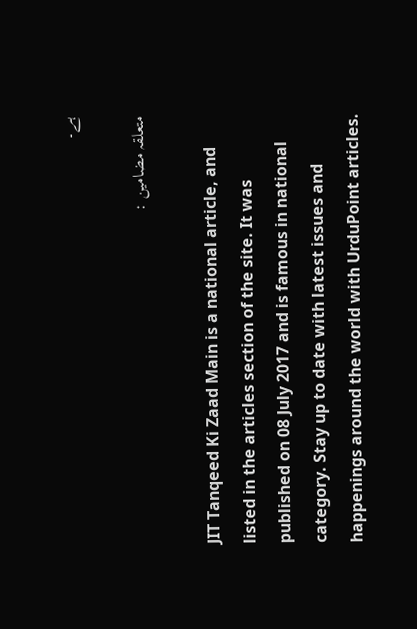ہے۔

متعلقہ مضامین :

JIT Tanqeed Ki Zaad Main is a national article, and listed in the articles section of the site. It was published on 08 July 2017 and is famous in national category. Stay up to date with latest issues and happenings around the world with UrduPoint articles.